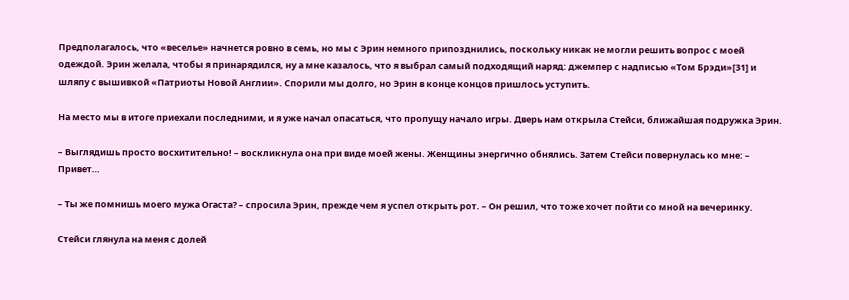Предполагалось, что «веселье» начнется ровно в семь, но мы с Эрин немного припозднились, поскольку никак не могли решить вопрос с моей одеждой. Эрин желала, чтобы я принарядился, ну а мне казалось, что я выбрал самый подходящий наряд: джемпер с надписью «Том Брэди»[31] и шляпу с вышивкой «Патриоты Новой Англии». Спорили мы долго, но Эрин в конце концов пришлось уступить.

На место мы в итоге приехали последними, и я уже начал опасаться, что пропущу начало игры. Дверь нам открыла Стейси, ближайшая подружка Эрин.

– Выглядишь просто восхитительно! – воскликнула она при виде моей жены. Женщины энергично обнялись. Затем Стейси повернулась ко мне: – Привет…

– Ты же помнишь моего мужа Огаста? – спросила Эрин, прежде чем я успел открыть рот. – Он решил, что тоже хочет пойти со мной на вечеринку.

Стейси глянула на меня с долей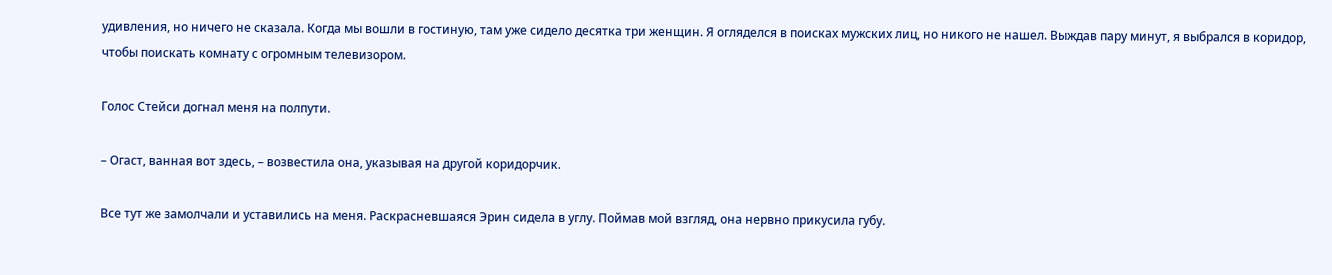удивления, но ничего не сказала. Когда мы вошли в гостиную, там уже сидело десятка три женщин. Я огляделся в поисках мужских лиц, но никого не нашел. Выждав пару минут, я выбрался в коридор, чтобы поискать комнату с огромным телевизором.

Голос Стейси догнал меня на полпути.

– Огаст, ванная вот здесь, – возвестила она, указывая на другой коридорчик.

Все тут же замолчали и уставились на меня. Раскрасневшаяся Эрин сидела в углу. Поймав мой взгляд, она нервно прикусила губу.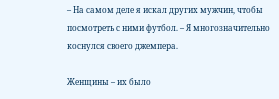– На самом деле я искал других мужчин, чтобы посмотреть с ними футбол. – Я многозначительно коснулся своего джемпера.

Женщины – их было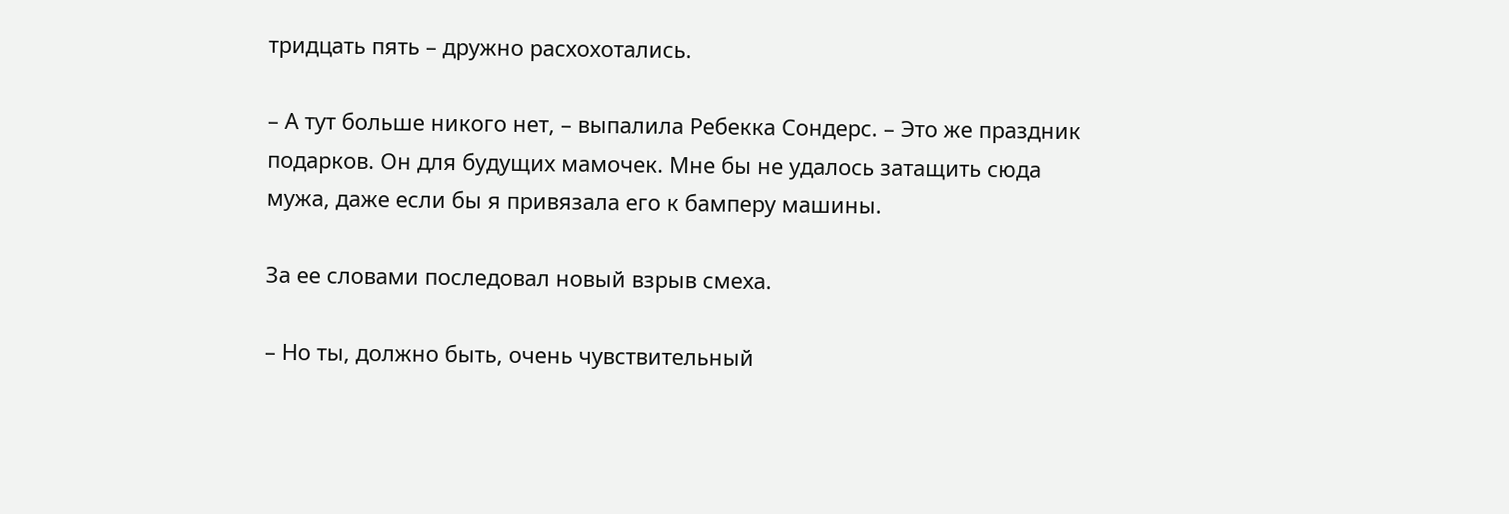тридцать пять – дружно расхохотались.

– А тут больше никого нет, – выпалила Ребекка Сондерс. – Это же праздник подарков. Он для будущих мамочек. Мне бы не удалось затащить сюда мужа, даже если бы я привязала его к бамперу машины.

За ее словами последовал новый взрыв смеха.

– Но ты, должно быть, очень чувствительный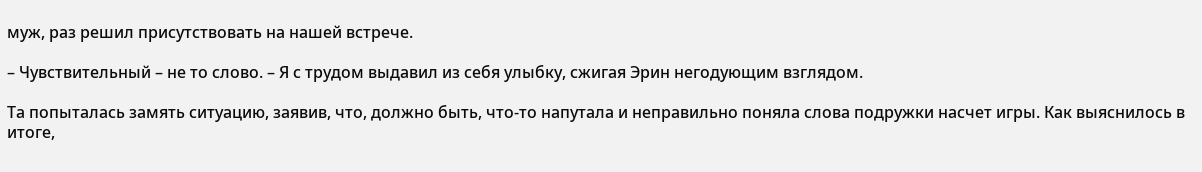муж, раз решил присутствовать на нашей встрече.

– Чувствительный – не то слово. – Я с трудом выдавил из себя улыбку, сжигая Эрин негодующим взглядом.

Та попыталась замять ситуацию, заявив, что, должно быть, что-то напутала и неправильно поняла слова подружки насчет игры. Как выяснилось в итоге,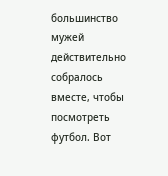большинство мужей действительно собралось вместе, чтобы посмотреть футбол. Вот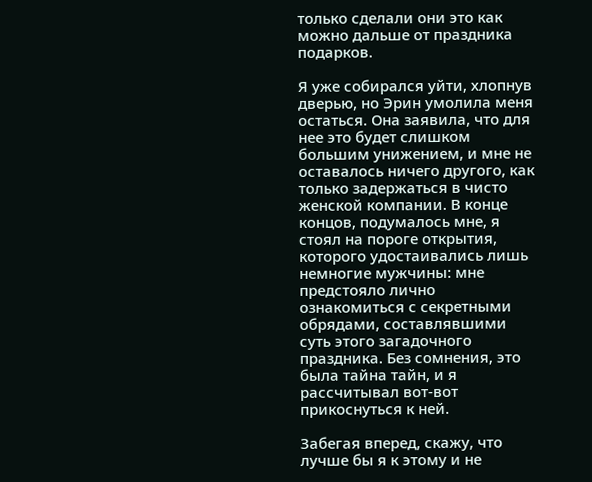только сделали они это как можно дальше от праздника подарков.

Я уже собирался уйти, хлопнув дверью, но Эрин умолила меня остаться. Она заявила, что для нее это будет слишком большим унижением, и мне не оставалось ничего другого, как только задержаться в чисто женской компании. В конце концов, подумалось мне, я стоял на пороге открытия, которого удостаивались лишь немногие мужчины: мне предстояло лично ознакомиться с секретными обрядами, составлявшими суть этого загадочного праздника. Без сомнения, это была тайна тайн, и я рассчитывал вот-вот прикоснуться к ней.

Забегая вперед, скажу, что лучше бы я к этому и не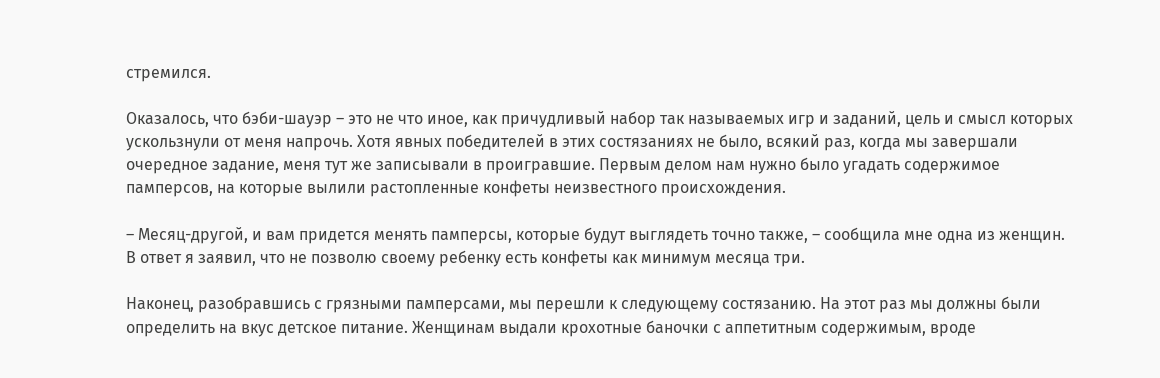стремился.

Оказалось, что бэби-шауэр – это не что иное, как причудливый набор так называемых игр и заданий, цель и смысл которых ускользнули от меня напрочь. Хотя явных победителей в этих состязаниях не было, всякий раз, когда мы завершали очередное задание, меня тут же записывали в проигравшие. Первым делом нам нужно было угадать содержимое памперсов, на которые вылили растопленные конфеты неизвестного происхождения.

– Месяц-другой, и вам придется менять памперсы, которые будут выглядеть точно также, – сообщила мне одна из женщин. В ответ я заявил, что не позволю своему ребенку есть конфеты как минимум месяца три.

Наконец, разобравшись с грязными памперсами, мы перешли к следующему состязанию. На этот раз мы должны были определить на вкус детское питание. Женщинам выдали крохотные баночки с аппетитным содержимым, вроде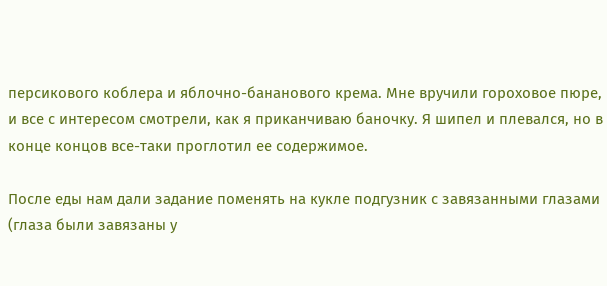персикового коблера и яблочно-бананового крема. Мне вручили гороховое пюре, и все с интересом смотрели, как я приканчиваю баночку. Я шипел и плевался, но в конце концов все-таки проглотил ее содержимое.

После еды нам дали задание поменять на кукле подгузник с завязанными глазами (глаза были завязаны у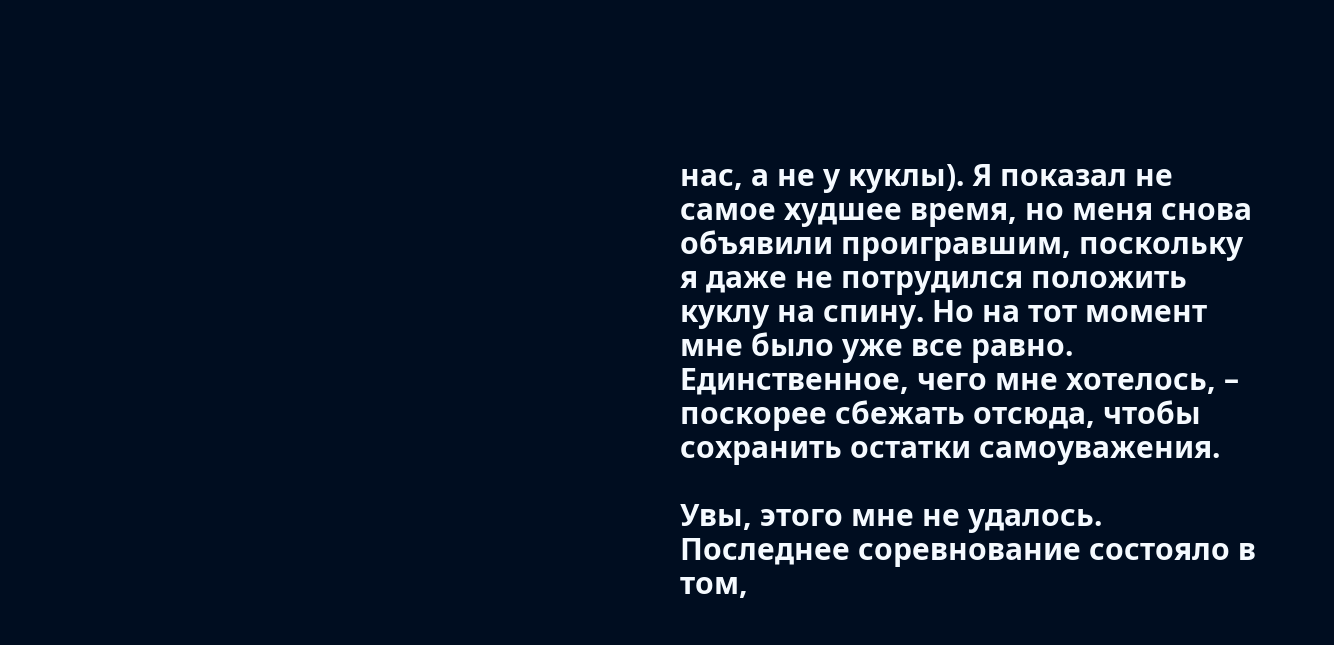нас, а не у куклы). Я показал не самое худшее время, но меня снова объявили проигравшим, поскольку я даже не потрудился положить куклу на спину. Но на тот момент мне было уже все равно. Единственное, чего мне хотелось, – поскорее сбежать отсюда, чтобы сохранить остатки самоуважения.

Увы, этого мне не удалось. Последнее соревнование состояло в том,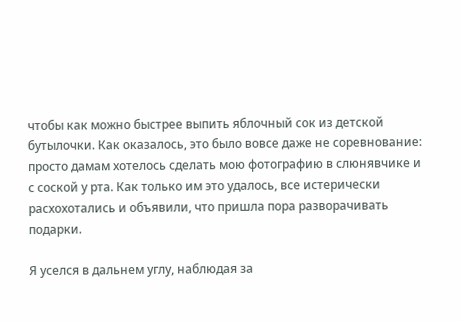чтобы как можно быстрее выпить яблочный сок из детской бутылочки. Как оказалось, это было вовсе даже не соревнование: просто дамам хотелось сделать мою фотографию в слюнявчике и с соской у рта. Как только им это удалось, все истерически расхохотались и объявили, что пришла пора разворачивать подарки.

Я уселся в дальнем углу, наблюдая за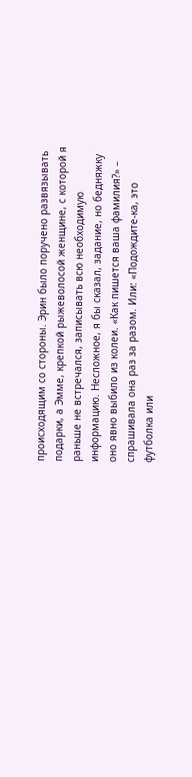происходящим со стороны. Эрин было поручено развязывать подарки, а Эмме, крепкой рыжеволосой женщине, с которой я раньше не встречался, записывать всю необходимую информацию. Несложное, я бы сказал, задание, но бедняжку оно явно выбило из колеи. «Как пишется ваша фамилия?» – спрашивала она раз за разом. Или: «Подождите-ка, это футболка или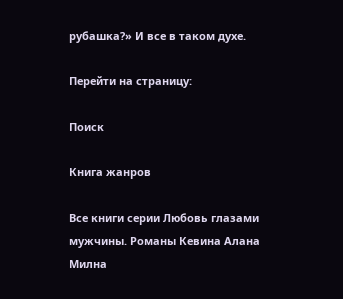рубашка?» И все в таком духе.

Перейти на страницу:

Поиск

Книга жанров

Все книги серии Любовь глазами мужчины. Романы Кевина Алана Милна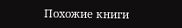Похожие книги